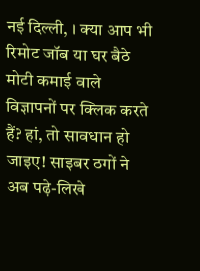नई दिल्ली, । क्या आप भी रिमोट जॉब या घर बैठे मोटी कमाई वाले विज्ञापनों पर क्लिक करते हैं? हां, तो सावधान हो जाइए! साइबर ठगों ने अब पढ़े-लिखे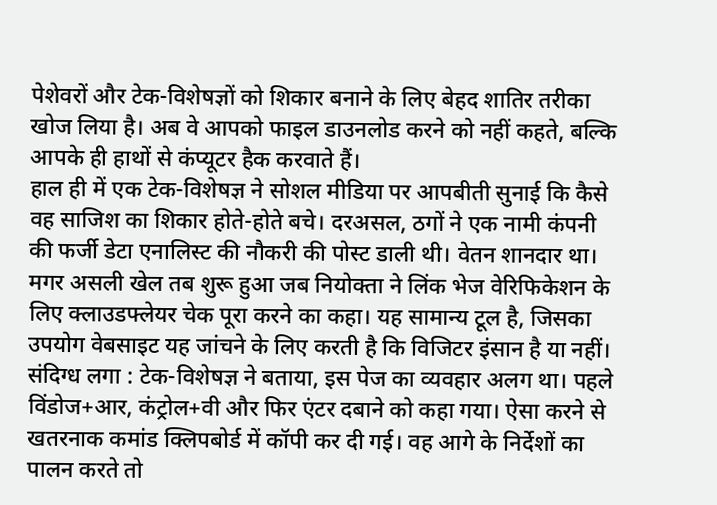पेशेवरों और टेक-विशेषज्ञों को शिकार बनाने के लिए बेहद शातिर तरीका खोज लिया है। अब वे आपको फाइल डाउनलोड करने को नहीं कहते, बल्कि आपके ही हाथों से कंप्यूटर हैक करवाते हैं।
हाल ही में एक टेक-विशेषज्ञ ने सोशल मीडिया पर आपबीती सुनाई कि कैसे वह साजिश का शिकार होते-होते बचे। दरअसल, ठगों ने एक नामी कंपनी की फर्जी डेटा एनालिस्ट की नौकरी की पोस्ट डाली थी। वेतन शानदार था। मगर असली खेल तब शुरू हुआ जब नियोक्ता ने लिंक भेज वेरिफिकेशन के लिए क्लाउडफ्लेयर चेक पूरा करने का कहा। यह सामान्य टूल है, जिसका उपयोग वेबसाइट यह जांचने के लिए करती है कि विजिटर इंसान है या नहीं।
संदिग्ध लगा : टेक-विशेषज्ञ ने बताया, इस पेज का व्यवहार अलग था। पहले विंडोज+आर, कंट्रोल+वी और फिर एंटर दबाने को कहा गया। ऐसा करने से खतरनाक कमांड क्लिपबोर्ड में कॉपी कर दी गई। वह आगे के निर्देशों का पालन करते तो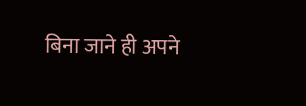बिना जाने ही अपने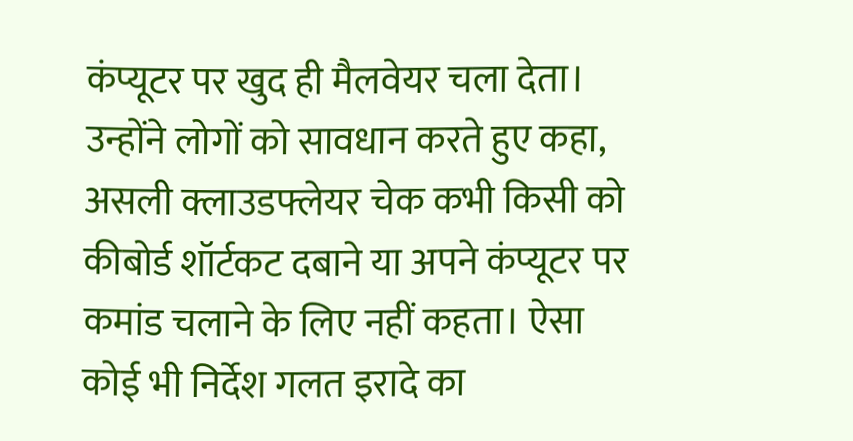कंप्यूटर पर खुद ही मैलवेयर चला देता। उन्होंने लोगों को सावधान करते हुए कहा, असली क्लाउडफ्लेयर चेक कभी किसी को कीबोर्ड शॉर्टकट दबाने या अपने कंप्यूटर पर कमांड चलाने के लिए नहीं कहता। ऐसा कोई भी निर्देश गलत इरादे का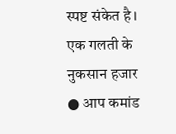स्पष्ट संकेत है।
एक गलती के नुकसान हजार
● आप कमांड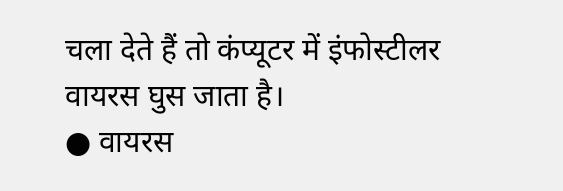चला देते हैं तो कंप्यूटर में इंफोस्टीलर वायरस घुस जाता है।
● वायरस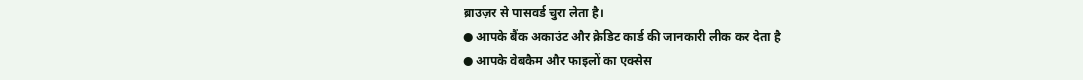ब्राउज़र से पासवर्ड चुरा लेता है।
● आपके बैंक अकाउंट और क्रेडिट कार्ड की जानकारी लीक कर देता है
● आपके वेबकैम और फाइलों का एक्सेस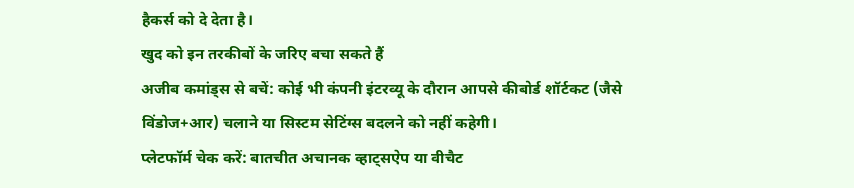हैकर्स को दे देता है।
खुद को इन तरकीबों के जरिए बचा सकते हैं
अजीब कमांड्स से बचें: कोई भी कंपनी इंटरव्यू के दौरान आपसे कीबोर्ड शॉर्टकट (जैसे विंडोज+आर) चलाने या सिस्टम सेटिंग्स बदलने को नहीं कहेगी।
प्लेटफॉर्म चेक करें: बातचीत अचानक व्हाट्सऐप या वीचैट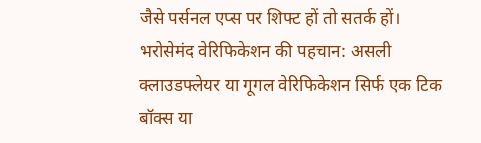जैसे पर्सनल एप्स पर शिफ्ट हों तो सतर्क हों।
भरोसेमंद वेरिफिकेशन की पहचान: असली क्लाउडफ्लेयर या गूगल वेरिफिकेशन सिर्फ एक टिक बॉक्स या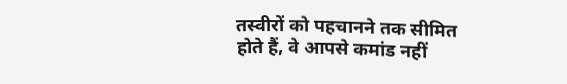तस्वीरों को पहचानने तक सीमित होते हैं, वे आपसे कमांड नहीं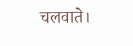चलवाते।